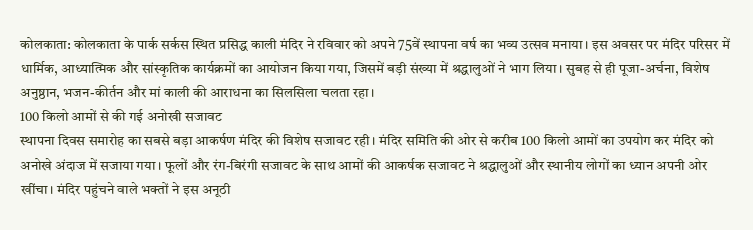कोलकाता: कोलकाता के पार्क सर्कस स्थित प्रसिद्ध काली मंदिर ने रविवार को अपने 75वें स्थापना वर्ष का भव्य उत्सव मनाया। इस अवसर पर मंदिर परिसर में धार्मिक, आध्यात्मिक और सांस्कृतिक कार्यक्रमों का आयोजन किया गया, जिसमें बड़ी संख्या में श्रद्धालुओं ने भाग लिया। सुबह से ही पूजा-अर्चना, विशेष अनुष्ठान, भजन-कीर्तन और मां काली की आराधना का सिलसिला चलता रहा।
100 किलो आमों से की गई अनोखी सजावट
स्थापना दिवस समारोह का सबसे बड़ा आकर्षण मंदिर की विशेष सजावट रही। मंदिर समिति की ओर से करीब 100 किलो आमों का उपयोग कर मंदिर को अनोखे अंदाज में सजाया गया। फूलों और रंग-बिरंगी सजावट के साथ आमों की आकर्षक सजावट ने श्रद्धालुओं और स्थानीय लोगों का ध्यान अपनी ओर खींचा। मंदिर पहुंचने वाले भक्तों ने इस अनूठी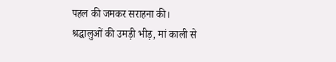पहल की जमकर सराहना की।
श्रद्धालुओं की उमड़ी भीड़, मां काली से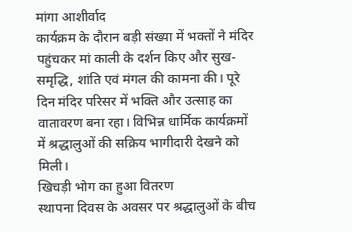मांगा आशीर्वाद
कार्यक्रम के दौरान बड़ी संख्या में भक्तों ने मंदिर पहुंचकर मां काली के दर्शन किए और सुख-समृद्धि, शांति एवं मंगल की कामना की। पूरे दिन मंदिर परिसर में भक्ति और उत्साह का वातावरण बना रहा। विभिन्न धार्मिक कार्यक्रमों में श्रद्धालुओं की सक्रिय भागीदारी देखने को मिली।
खिचड़ी भोग का हुआ वितरण
स्थापना दिवस के अवसर पर श्रद्धालुओं के बीच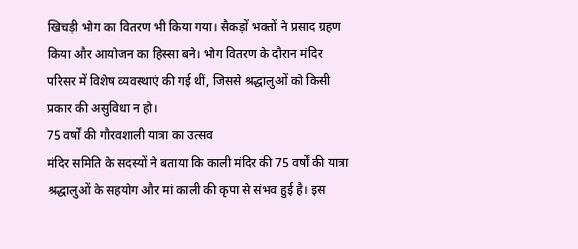खिचड़ी भोग का वितरण भी किया गया। सैकड़ों भक्तों ने प्रसाद ग्रहण किया और आयोजन का हिस्सा बने। भोग वितरण के दौरान मंदिर परिसर में विशेष व्यवस्थाएं की गई थीं, जिससे श्रद्धालुओं को किसी प्रकार की असुविधा न हो।
75 वर्षों की गौरवशाली यात्रा का उत्सव
मंदिर समिति के सदस्यों ने बताया कि काली मंदिर की 75 वर्षों की यात्रा श्रद्धालुओं के सहयोग और मां काली की कृपा से संभव हुई है। इस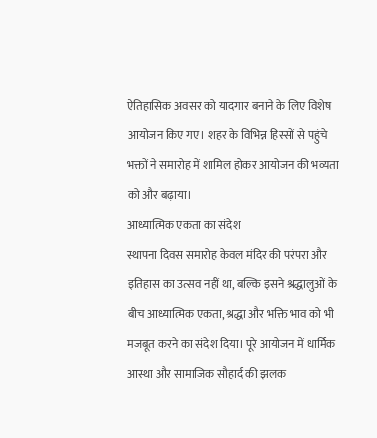ऐतिहासिक अवसर को यादगार बनाने के लिए विशेष आयोजन किए गए। शहर के विभिन्न हिस्सों से पहुंचे भक्तों ने समारोह में शामिल होकर आयोजन की भव्यता को और बढ़ाया।
आध्यात्मिक एकता का संदेश
स्थापना दिवस समारोह केवल मंदिर की परंपरा और इतिहास का उत्सव नहीं था, बल्कि इसने श्रद्धालुओं के बीच आध्यात्मिक एकता, श्रद्धा और भक्ति भाव को भी मजबूत करने का संदेश दिया। पूरे आयोजन में धार्मिक आस्था और सामाजिक सौहार्द की झलक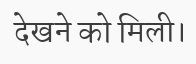देखने को मिली।